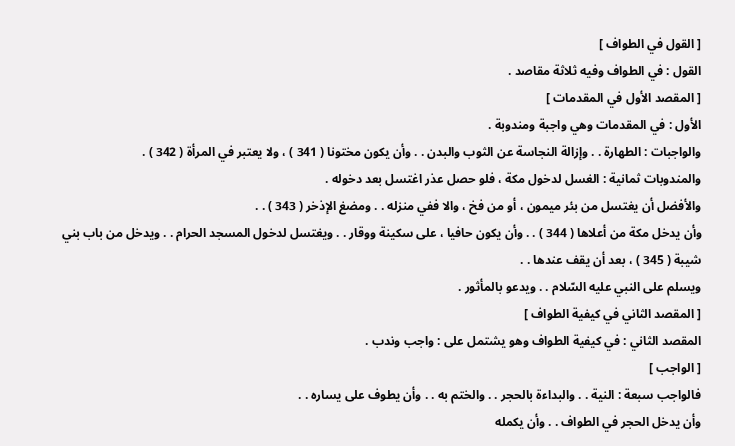[ القول في الطواف ]
القول : في الطواف وفيه ثلاثة مقاصد .
[ المقصد الأول في المقدمات ]
الأول : في المقدمات وهي واجبة ومندوبة .
والواجبات : الطهارة . . وإزالة النجاسة عن الثوب والبدن . . وأن يكون مختونا ( 341 ) ، ولا يعتبر في المرأة ( 342 ) .
والمندوبات ثمانية : الغسل لدخول مكة ، فلو حصل عذر اغتسل بعد دخوله .
والأفضل أن يغتسل من بئر ميمون ، أو من فخ ، والا ففي منزله . . ومضغ الإذخر ( 343 ) . .
وأن يدخل مكة من أعلاها ( 344 ) . . وأن يكون حافيا ، على سكينة ووقار . . ويغتسل لدخول المسجد الحرام . . ويدخل من باب بني شيبة ( 345 ) ، بعد أن يقف عندها . .
ويسلم على النبي عليه السّلام . . ويدعو بالمأثور .
[ المقصد الثاني في كيفية الطواف ]
المقصد الثاني : في كيفية الطواف وهو يشتمل على : واجب وندب .
[ الواجب ]
فالواجب سبعة : النية . . والبداءة بالحجر . . والختم به . . وأن يطوف على يساره . .
وأن يدخل الحجر في الطواف . . وأن يكمله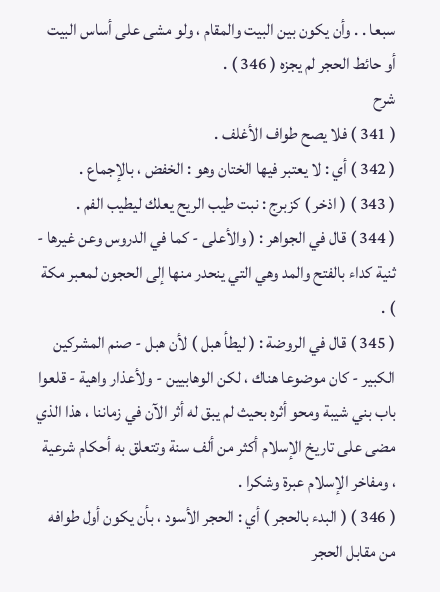سبعا . . وأن يكون بين البيت والمقام ، ولو مشى على أساس البيت أو حائط الحجر لم يجزه ( 346 ) .
شرح
( 341 ) فلا يصح طواف الأغلف .
( 342 ) أي : لا يعتبر فيها الختان وهو : الخفض ، بالإجماع .
( 343 ) ( اذخر ) كزبرج : نبت طيب الريح يعلك ليطيب الفم .
( 344 ) قال في الجواهر : ( والأعلى - كما في الدروس وعن غيرها - ثنية كداء بالفتح والمد وهي التي ينحدر منها إلى الحجون لمعبر مكة ) .
( 345 ) قال في الروضة : ( ليطأ هبل ) لأن هبل - صنم المشركين الكبير - كان موضوعا هناك ، لكن الوهابيين - ولأعذار واهية - قلعوا باب بني شيبة ومحو أثره بحيث لم يبق له أثر الآن في زماننا ، هذا الذي مضى على تاريخ الإسلام أكثر من ألف سنة وتتعلق به أحكام شرعية ، ومفاخر الإسلام عبرة وشكرا .
( 346 ) ( البدء بالحجر ) أي : الحجر الأسود ، بأن يكون أول طوافه من مقابل الحجر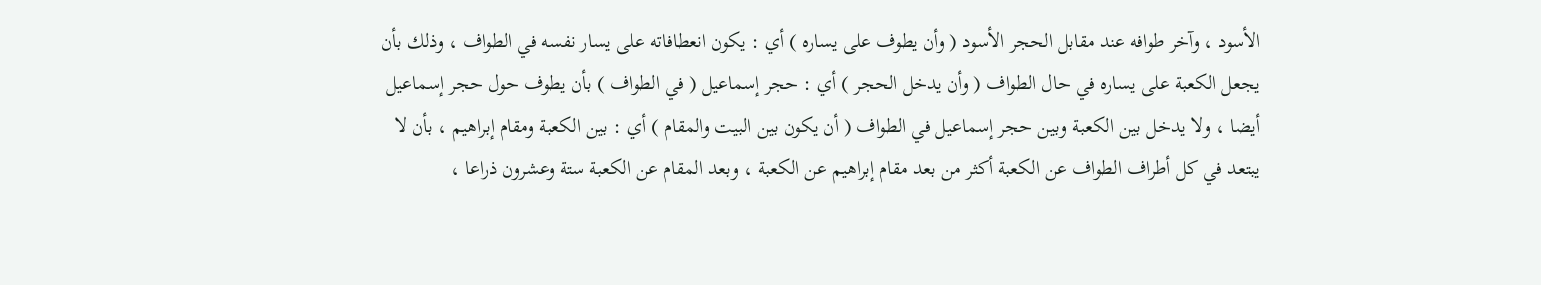الأسود ، وآخر طوافه عند مقابل الحجر الأسود ( وأن يطوف على يساره ) أي : يكون انعطافاته على يسار نفسه في الطواف ، وذلك بأن يجعل الكعبة على يساره في حال الطواف ( وأن يدخل الحجر ) أي : حجر إسماعيل ( في الطواف ) بأن يطوف حول حجر إسماعيل أيضا ، ولا يدخل بين الكعبة وبين حجر إسماعيل في الطواف ( أن يكون بين البيت والمقام ) أي : بين الكعبة ومقام إبراهيم ، بأن لا يبتعد في كل أطراف الطواف عن الكعبة أكثر من بعد مقام إبراهيم عن الكعبة ، وبعد المقام عن الكعبة ستة وعشرون ذراعا ،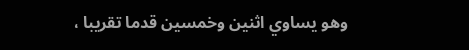وهو يساوي اثنين وخمسين قدما تقريبا ،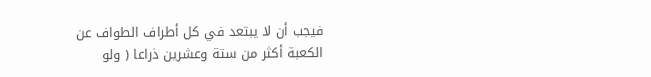فيجب أن لا يبتعد في كل أطراف الطواف عن الكعبة أكثر من ستة وعشرين ذراعا ( ولو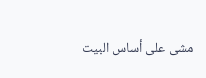مشى على أساس البيت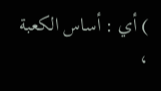) أي : أساس الكعبة ،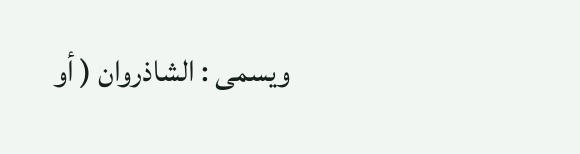ويسمى : الشاذروان ( أو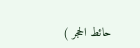حائط الحجر )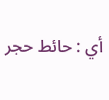أي : حائط حجر